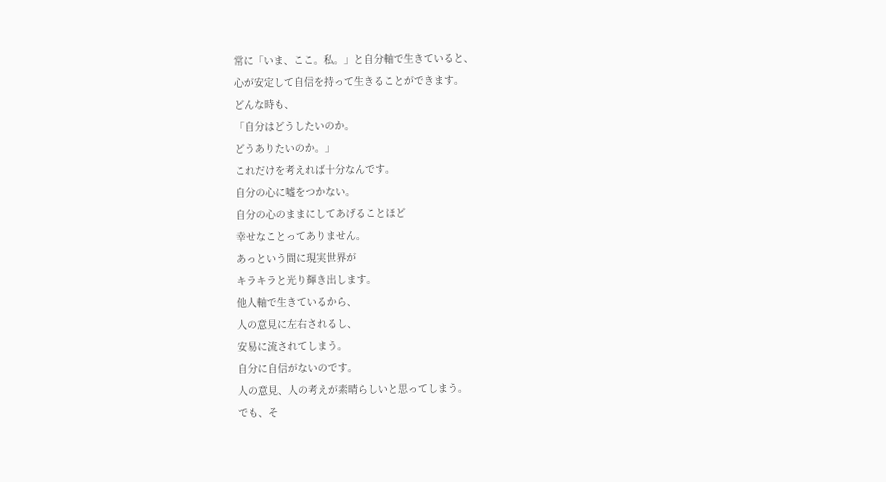常に「いま、ここ。私。」と自分軸で生きていると、
心が安定して自信を持って生きることができます。
どんな時も、
「自分はどうしたいのか。
どうありたいのか。」
これだけを考えれば十分なんです。
自分の心に嘘をつかない。
自分の心のままにしてあげることほど
幸せなことってありません。
あっという間に現実世界が
キラキラと光り輝き出します。
他人軸で生きているから、
人の意見に左右されるし、
安易に流されてしまう。
自分に自信がないのです。
人の意見、人の考えが素晴らしいと思ってしまう。
でも、そ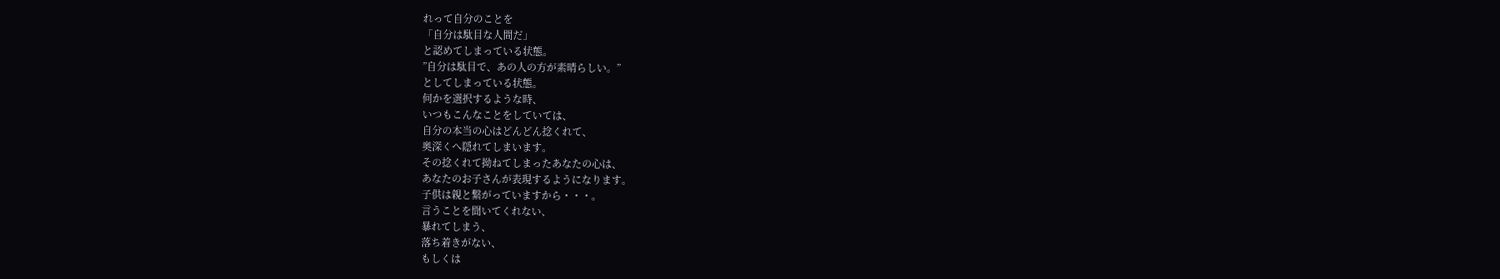れって自分のことを
「自分は駄目な人間だ」
と認めてしまっている状態。
”自分は駄目で、あの人の方が素晴らしい。”
としてしまっている状態。
何かを選択するような時、
いつもこんなことをしていては、
自分の本当の心はどんどん捻くれて、
奥深くへ隠れてしまいます。
その捻くれて拗ねてしまったあなたの心は、
あなたのお子さんが表現するようになります。
子供は親と繋がっていますから・・・。
言うことを聞いてくれない、
暴れてしまう、
落ち着きがない、
もしくは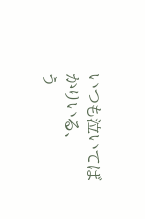いつも泣いてばかりいる、
う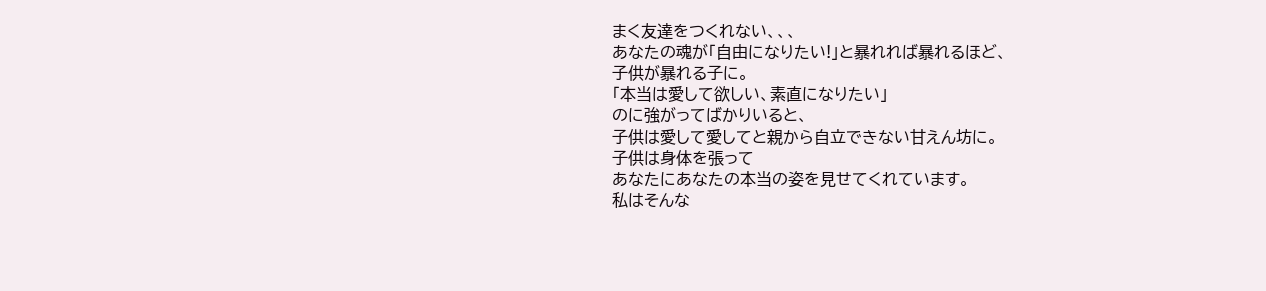まく友達をつくれない、、、
あなたの魂が「自由になりたい!」と暴れれば暴れるほど、
子供が暴れる子に。
「本当は愛して欲しい、素直になりたい」
のに強がってばかりいると、
子供は愛して愛してと親から自立できない甘えん坊に。
子供は身体を張って
あなたにあなたの本当の姿を見せてくれています。
私はそんな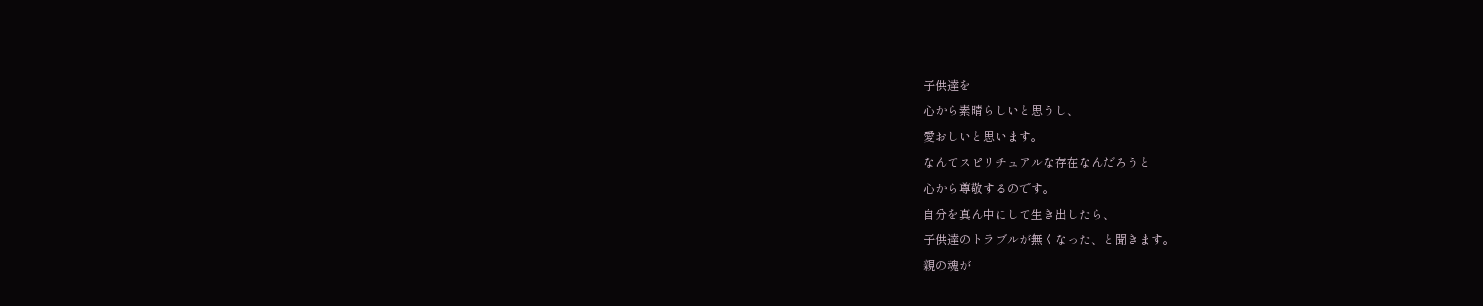子供達を
心から素晴らしいと思うし、
愛おしいと思います。
なんてスピリチュアルな存在なんだろうと
心から尊敬するのです。
自分を真ん中にして生き出したら、
子供達のトラブルが無くなった、と聞きます。
親の魂が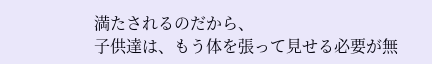満たされるのだから、
子供達は、もう体を張って見せる必要が無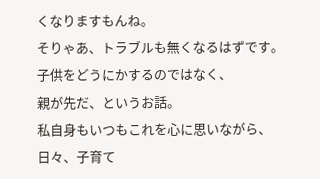くなりますもんね。
そりゃあ、トラブルも無くなるはずです。
子供をどうにかするのではなく、
親が先だ、というお話。
私自身もいつもこれを心に思いながら、
日々、子育て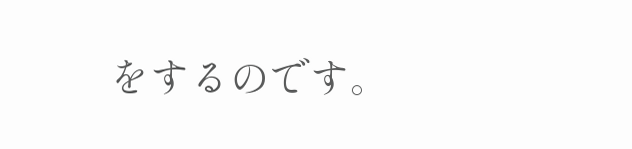をするのです。